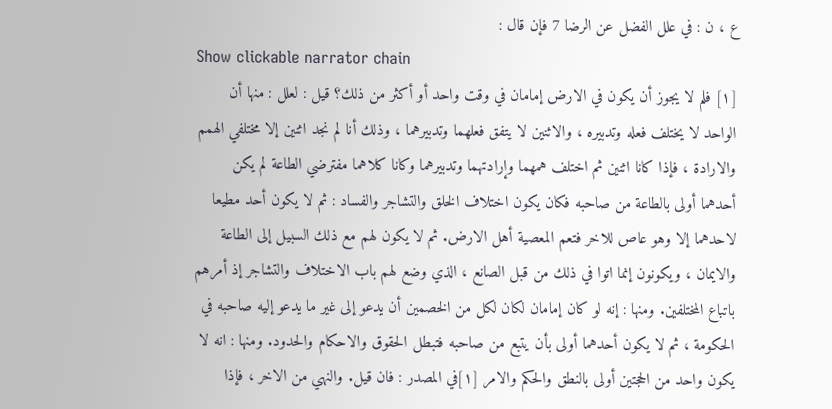ع ، ن : في علل الفضل عن الرضا 7 فإن قال :
Show clickable narrator chain
[١] فلم لا يجوز أن يكون في الارض إمامان في وقت واحد أو أكثر من ذلك؟ قيل : لعلل : منها أن الواحد لا يختلف فعله وتدبيره ، والاثنين لا يتفق فعلهما وتدبيرهما ، وذلك أنا لم نجد اثنين إلا مختلفي الهمم والارادة ، فإذا كانا اثنين ثم اختلف همهما وإرادتهما وتدبيرهما وكانا كلاهما مفترضي الطاعة لم يكن أحدهما أولى بالطاعة من صاحبه فكان يكون اختلاف الخلق والتشاجر والفساد : ثم لا يكون أحد مطيعا لاحدهما إلا وهو عاص للاخر فتعم المعصية أهل الارض. ثم لا يكون لهم مع ذلك السبيل إلى الطاعة والايمان ، ويكونون إنما اتوا في ذلك من قبل الصانع ، الذي وضع لهم باب الاختلاف والتشاجر إذ أمرهم باتباع المختلفين. ومنها : إنه لو كان إمامان لكان لكل من الخصمين أن يدعو إلى غير ما يدعو إليه صاحبه في الحكومة ، ثم لا يكون أحدهما أولى بأن يتبع من صاحبه فتبطل الحقوق والاحكام والحدود. ومنها : انه لا يكون واحد من الحجتين أولى بالنطق والحكم والامر [١]في المصدر : فان قيل. والنهي من الاخر ، فإذا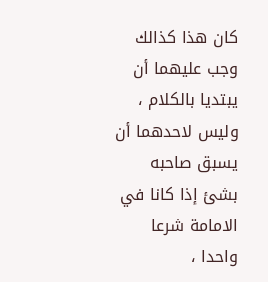كان هذا كذالك وجب عليهما أن يبتديا بالكلام ، وليس لاحدهما أن يسبق صاحبه بشئ إذا كانا في الامامة شرعا واحدا ،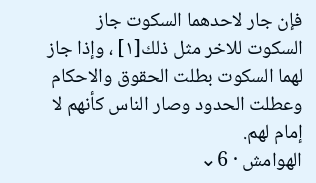فإن جار لاحدهما السكوت جاز السكوت للاخر مثل ذلك[١] ، وإذا جاز لهما السكوت بطلت الحقوق والاحكام وعطلت الحدود وصار الناس كأنهم لا إمام لهم.
الهوامش · 6⌄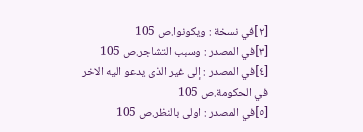[٢]في نسخة : ويكونوا.ص 105
[٣]في المصدر : وسبب التشاجر.ص 105
[٤]في المصدر : إلى غير الذى يدعو اليه الاخر في الحكومة.ص 105
[٥]في المصدر : اولى بالنظر.ص 105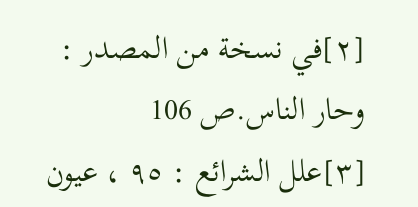[٢]في نسخة من المصدر : وحار الناس.ص 106
[٣]علل الشرائع : ٩٥ ، عيون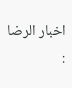اخبار الرضا :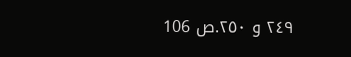٢٤٩ و ٢٥٠.ص 106